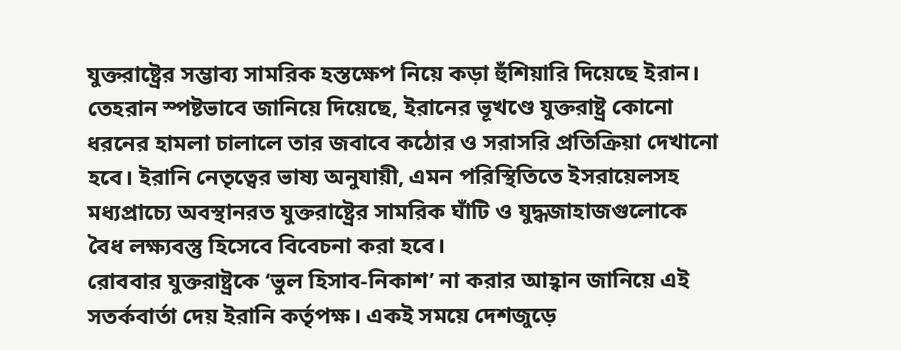যুক্তরাষ্ট্রের সম্ভাব্য সামরিক হস্তক্ষেপ নিয়ে কড়া হুঁশিয়ারি দিয়েছে ইরান। তেহরান স্পষ্টভাবে জানিয়ে দিয়েছে, ইরানের ভূখণ্ডে যুক্তরাষ্ট্র কোনো ধরনের হামলা চালালে তার জবাবে কঠোর ও সরাসরি প্রতিক্রিয়া দেখানো হবে। ইরানি নেতৃত্বের ভাষ্য অনুযায়ী, এমন পরিস্থিতিতে ইসরায়েলসহ মধ্যপ্রাচ্যে অবস্থানরত যুক্তরাষ্ট্রের সামরিক ঘাঁটি ও যুদ্ধজাহাজগুলোকে বৈধ লক্ষ্যবস্তু হিসেবে বিবেচনা করা হবে।
রোববার যুক্তরাষ্ট্রকে ‘ভুল হিসাব-নিকাশ’ না করার আহ্বান জানিয়ে এই সতর্কবার্তা দেয় ইরানি কর্তৃপক্ষ। একই সময়ে দেশজুড়ে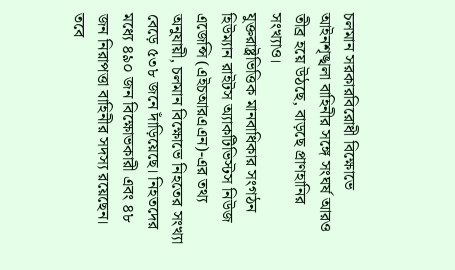চলমান সরকারবিরোধী বিক্ষোভে আইনশৃঙ্খলা বাহিনীর সঙ্গে সংঘর্ষ আরও তীব্র হয়ে উঠছে, বাড়ছে প্রাণহানির সংখ্যাও।
যুক্তরাষ্ট্রভিত্তিক মানবাধিকার সংগঠন হিউম্যান রাইটস অ্যাকটিভিস্টস নিউজ এজেন্সি (এইচআরএএন)-এর তথ্য অনুযায়ী, চলমান বিক্ষোভে নিহতের সংখ্যা বেড়ে ৫৩৮ জনে দাঁড়িয়েছে। নিহতদের মধ্যে ৪৯০ জন বিক্ষোভকারী এবং ৪৮ জন নিরাপত্তা বাহিনীর সদস্য রয়েছেন। তবে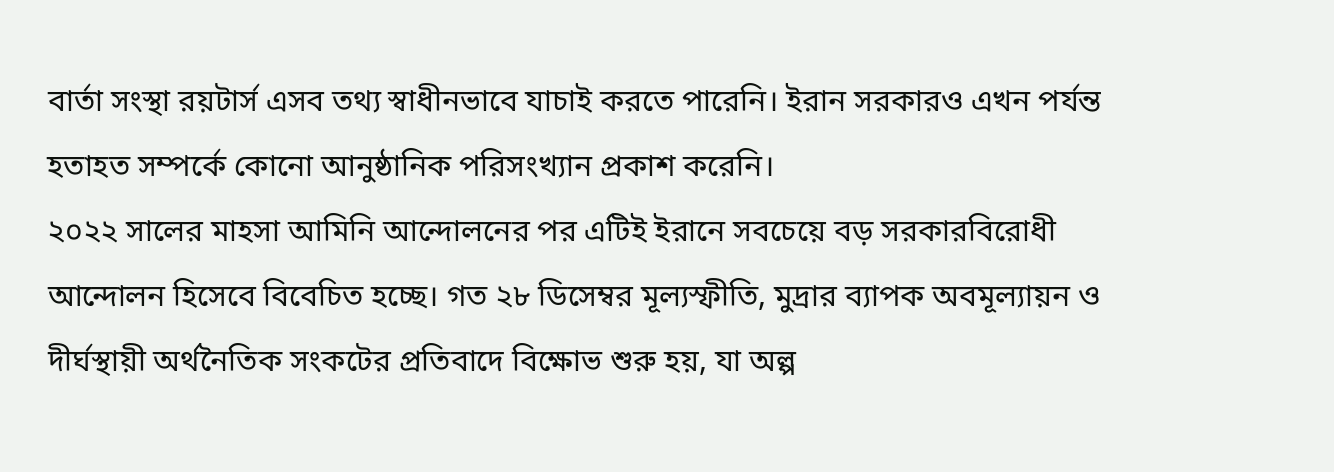বার্তা সংস্থা রয়টার্স এসব তথ্য স্বাধীনভাবে যাচাই করতে পারেনি। ইরান সরকারও এখন পর্যন্ত হতাহত সম্পর্কে কোনো আনুষ্ঠানিক পরিসংখ্যান প্রকাশ করেনি।
২০২২ সালের মাহসা আমিনি আন্দোলনের পর এটিই ইরানে সবচেয়ে বড় সরকারবিরোধী আন্দোলন হিসেবে বিবেচিত হচ্ছে। গত ২৮ ডিসেম্বর মূল্যস্ফীতি, মুদ্রার ব্যাপক অবমূল্যায়ন ও দীর্ঘস্থায়ী অর্থনৈতিক সংকটের প্রতিবাদে বিক্ষোভ শুরু হয়, যা অল্প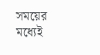সময়ের মধ্যেই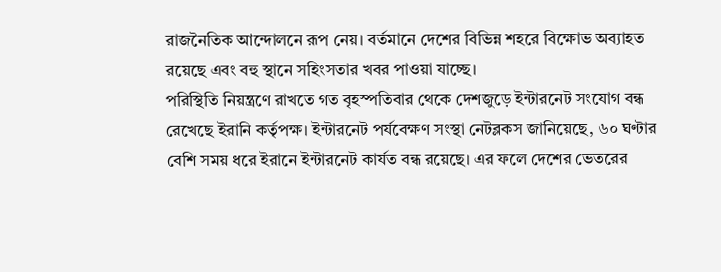রাজনৈতিক আন্দোলনে রূপ নেয়। বর্তমানে দেশের বিভিন্ন শহরে বিক্ষোভ অব্যাহত রয়েছে এবং বহু স্থানে সহিংসতার খবর পাওয়া যাচ্ছে।
পরিস্থিতি নিয়ন্ত্রণে রাখতে গত বৃহস্পতিবার থেকে দেশজুড়ে ইন্টারনেট সংযোগ বন্ধ রেখেছে ইরানি কর্তৃপক্ষ। ইন্টারনেট পর্যবেক্ষণ সংস্থা নেটব্লকস জানিয়েছে, ৬০ ঘণ্টার বেশি সময় ধরে ইরানে ইন্টারনেট কার্যত বন্ধ রয়েছে। এর ফলে দেশের ভেতরের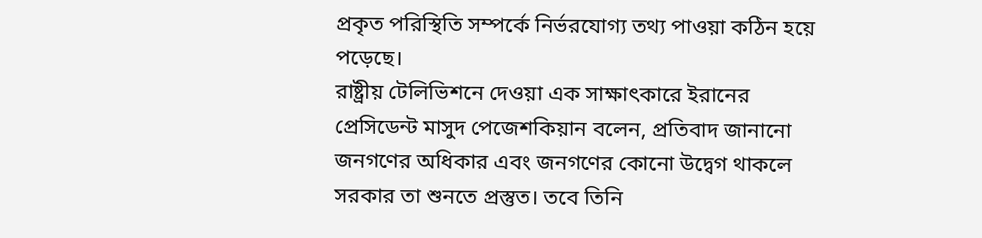প্রকৃত পরিস্থিতি সম্পর্কে নির্ভরযোগ্য তথ্য পাওয়া কঠিন হয়ে পড়েছে।
রাষ্ট্রীয় টেলিভিশনে দেওয়া এক সাক্ষাৎকারে ইরানের প্রেসিডেন্ট মাসুদ পেজেশকিয়ান বলেন, প্রতিবাদ জানানো জনগণের অধিকার এবং জনগণের কোনো উদ্বেগ থাকলে সরকার তা শুনতে প্রস্তুত। তবে তিনি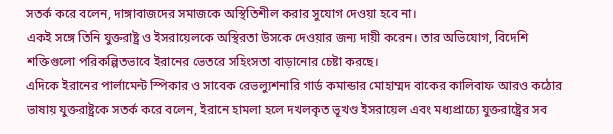সতর্ক করে বলেন, দাঙ্গাবাজদের সমাজকে অস্থিতিশীল করার সুযোগ দেওয়া হবে না।
একই সঙ্গে তিনি যুক্তরাষ্ট্র ও ইসরায়েলকে অস্থিরতা উসকে দেওয়ার জন্য দায়ী করেন। তার অভিযোগ, বিদেশি শক্তিগুলো পরিকল্পিতভাবে ইরানের ভেতরে সহিংসতা বাড়ানোর চেষ্টা করছে।
এদিকে ইরানের পার্লামেন্ট স্পিকার ও সাবেক রেভল্যুশনারি গার্ড কমান্ডার মোহাম্মদ বাকের কালিবাফ আরও কঠোর ভাষায় যুক্তরাষ্ট্রকে সতর্ক করে বলেন, ইরানে হামলা হলে দখলকৃত ভূখণ্ড ইসরায়েল এবং মধ্যপ্রাচ্যে যুক্তরাষ্ট্রের সব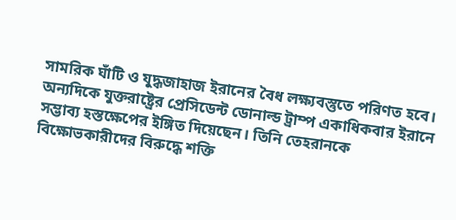সামরিক ঘাঁটি ও যুদ্ধজাহাজ ইরানের বৈধ লক্ষ্যবস্তুতে পরিণত হবে।
অন্যদিকে যুক্তরাষ্ট্রের প্রেসিডেন্ট ডোনাল্ড ট্রাম্প একাধিকবার ইরানে সম্ভাব্য হস্তক্ষেপের ইঙ্গিত দিয়েছেন। তিনি তেহরানকে বিক্ষোভকারীদের বিরুদ্ধে শক্তি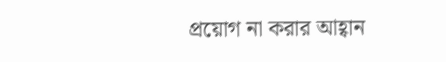প্রয়োগ না করার আহ্বান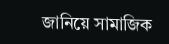জানিয়ে সামাজিক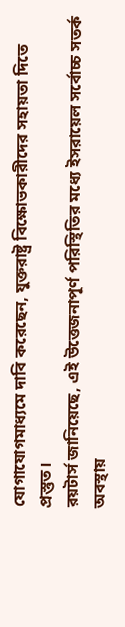যোগাযোগমাধ্যমে দাবি করেছেন, যুক্তরাষ্ট্র বিক্ষোভকারীদের সহায়তা দিতে প্রস্তুত।
রয়টার্স জানিয়েছে, এই উত্তেজনাপূর্ণ পরিস্থিতির মধ্যে ইসরায়েল সর্বোচ্চ সতর্ক অবস্থায়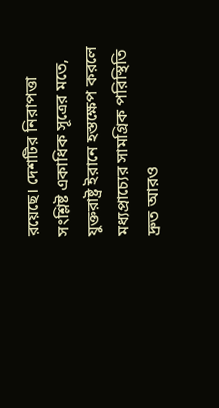রয়েছে। দেশটির নিরাপত্তা সংশ্লিষ্ট একাধিক সূত্রের মতে, যুক্তরাষ্ট্র ইরানে হস্তক্ষেপ করলে মধ্যপ্রাচ্যের সামগ্রিক পরিস্থিতি দ্রুত আরও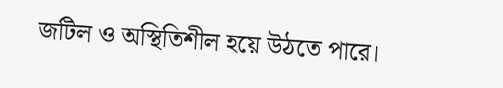জটিল ও অস্থিতিশীল হয়ে উঠতে পারে।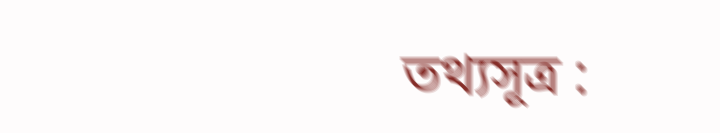তথ্যসূত্র :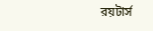রয়টার্স